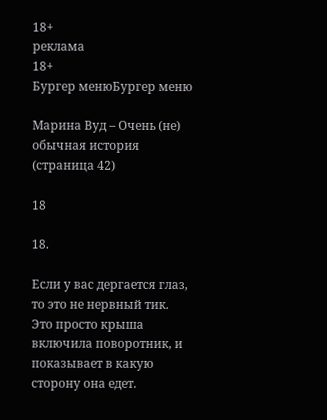18+
реклама
18+
Бургер менюБургер меню

Марина Вуд – Очень (не) обычная история (страница 42)

18

18.

Если у вас дергается глаз, то это не нервный тик. Это просто крыша включила поворотник, и показывает в какую сторону она едет.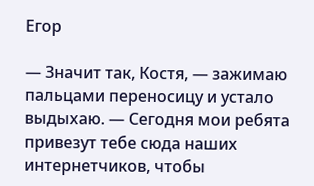Егор

— Значит так, Костя, — зажимаю пальцами переносицу и устало выдыхаю. — Сегодня мои ребята привезут тебе сюда наших интернетчиков, чтобы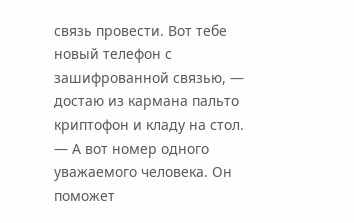связь провести. Вот тебе новый телефон с зашифрованной связью, — достаю из кармана пальто криптофон и кладу на стол. — А вот номер одного уважаемого человека. Он поможет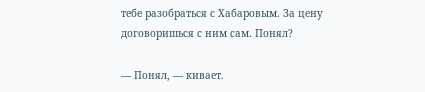тебе разобраться с Хабаровым. За цену договоришься с ним сам. Понял?

— Понял, — кивает.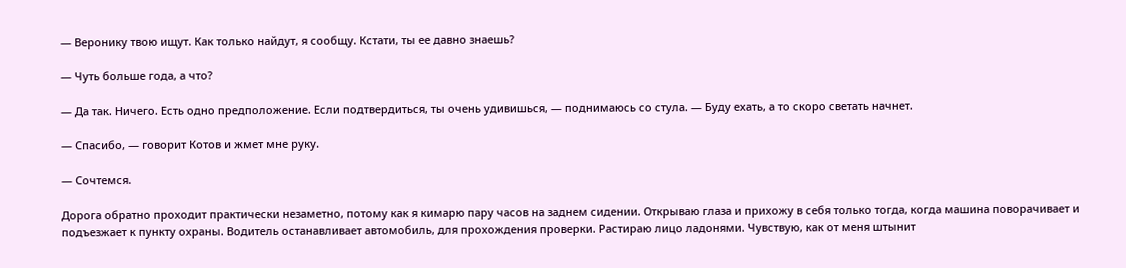— Веронику твою ищут. Как только найдут, я сообщу. Кстати, ты ее давно знаешь?

— Чуть больше года, а что?

— Да так. Ничего. Есть одно предположение. Если подтвердиться, ты очень удивишься, — поднимаюсь со стула. — Буду ехать, а то скоро светать начнет.

— Спасибо, — говорит Котов и жмет мне руку.

— Сочтемся.

Дорога обратно проходит практически незаметно, потому как я кимарю пару часов на заднем сидении. Открываю глаза и прихожу в себя только тогда, когда машина поворачивает и подъезжает к пункту охраны. Водитель останавливает автомобиль, для прохождения проверки. Растираю лицо ладонями. Чувствую, как от меня штынит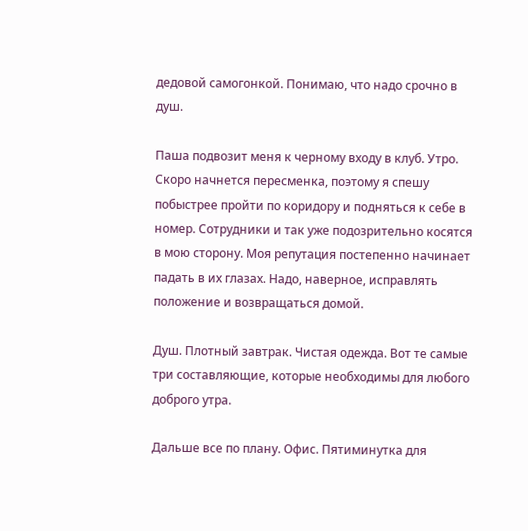дедовой самогонкой. Понимаю, что надо срочно в душ.

Паша подвозит меня к черному входу в клуб. Утро. Скоро начнется пересменка, поэтому я спешу побыстрее пройти по коридору и подняться к себе в номер. Сотрудники и так уже подозрительно косятся в мою сторону. Моя репутация постепенно начинает падать в их глазах. Надо, наверное, исправлять положение и возвращаться домой.

Душ. Плотный завтрак. Чистая одежда. Вот те самые три составляющие, которые необходимы для любого доброго утра.

Дальше все по плану. Офис. Пятиминутка для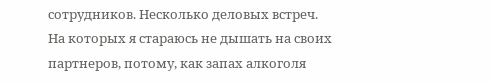сотрудников. Несколько деловых встреч. На которых я стараюсь не дышать на своих партнеров, потому, как запах алкоголя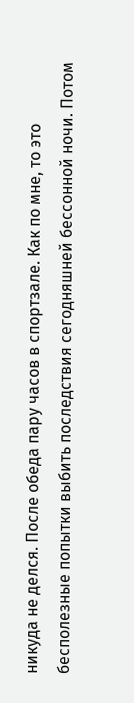никуда не делся. После обеда пару часов в спортзале. Как по мне, то это бесполезные попытки выбить последствия сегодняшней бессонной ночи. Потом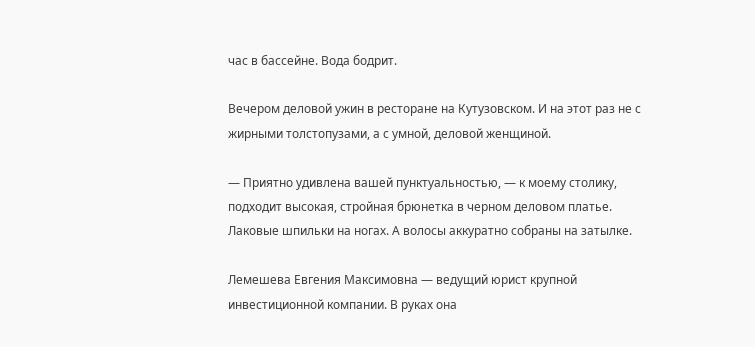час в бассейне. Вода бодрит.

Вечером деловой ужин в ресторане на Кутузовском. И на этот раз не с жирными толстопузами, а с умной, деловой женщиной.

— Приятно удивлена вашей пунктуальностью, — к моему столику, подходит высокая, стройная брюнетка в черном деловом платье. Лаковые шпильки на ногах. А волосы аккуратно собраны на затылке.

Лемешева Евгения Максимовна — ведущий юрист крупной инвестиционной компании. В руках она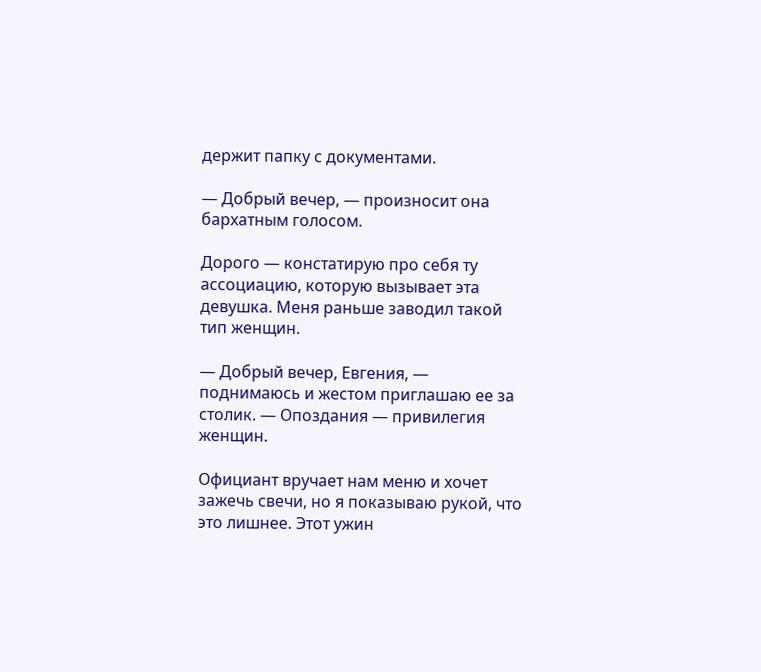держит папку с документами.

— Добрый вечер, — произносит она бархатным голосом.

Дорого — констатирую про себя ту ассоциацию, которую вызывает эта девушка. Меня раньше заводил такой тип женщин.

— Добрый вечер, Евгения, — поднимаюсь и жестом приглашаю ее за столик. — Опоздания — привилегия женщин.

Официант вручает нам меню и хочет зажечь свечи, но я показываю рукой, что это лишнее. Этот ужин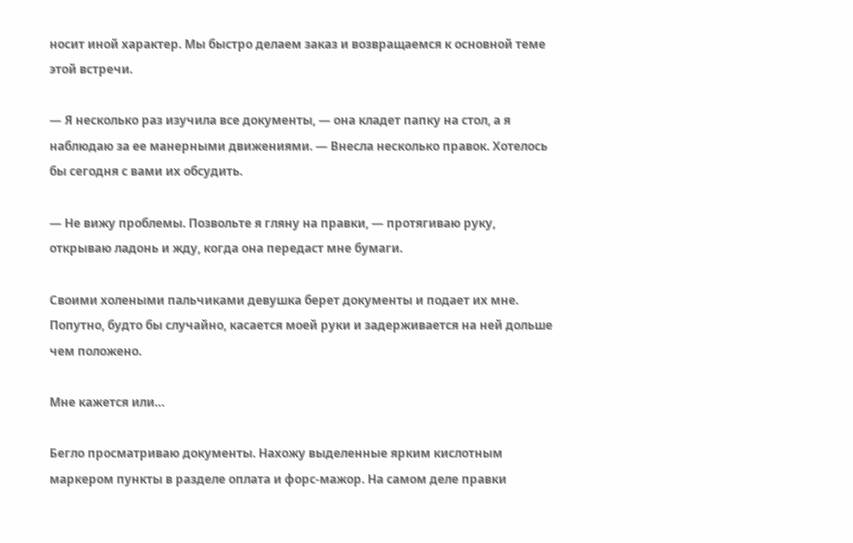носит иной характер. Мы быстро делаем заказ и возвращаемся к основной теме этой встречи.

— Я несколько раз изучила все документы, — она кладет папку на стол, а я наблюдаю за ее манерными движениями. — Внесла несколько правок. Хотелось бы сегодня с вами их обсудить.

— Не вижу проблемы. Позвольте я гляну на правки, — протягиваю руку, открываю ладонь и жду, когда она передаст мне бумаги.

Своими холеными пальчиками девушка берет документы и подает их мне. Попутно, будто бы случайно, касается моей руки и задерживается на ней дольше чем положено.

Мне кажется или…

Бегло просматриваю документы. Нахожу выделенные ярким кислотным маркером пункты в разделе оплата и форс-мажор. На самом деле правки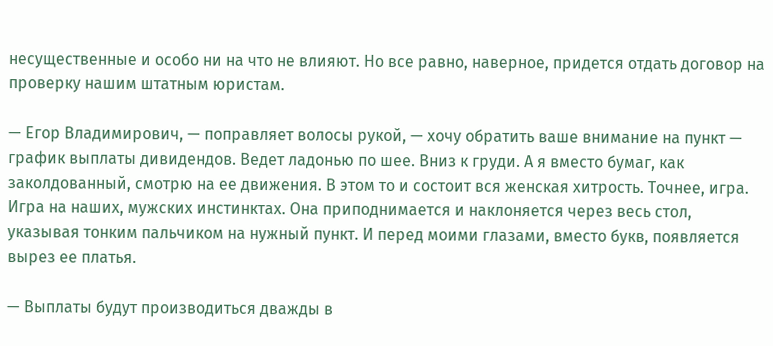несущественные и особо ни на что не влияют. Но все равно, наверное, придется отдать договор на проверку нашим штатным юристам.

— Егор Владимирович, — поправляет волосы рукой, — хочу обратить ваше внимание на пункт — график выплаты дивидендов. Ведет ладонью по шее. Вниз к груди. А я вместо бумаг, как заколдованный, смотрю на ее движения. В этом то и состоит вся женская хитрость. Точнее, игра. Игра на наших, мужских инстинктах. Она приподнимается и наклоняется через весь стол, указывая тонким пальчиком на нужный пункт. И перед моими глазами, вместо букв, появляется вырез ее платья.

— Выплаты будут производиться дважды в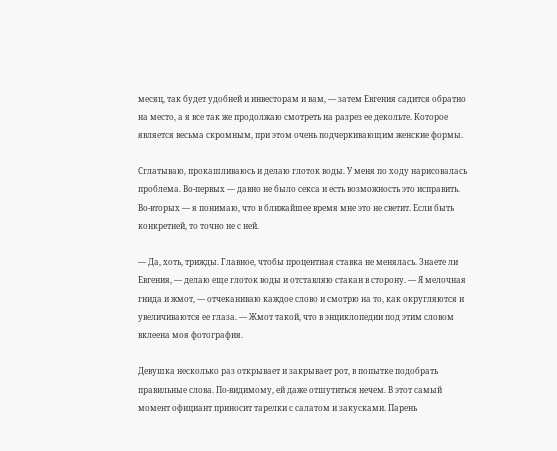месяц, так будет удобней и инвесторам и вам, — затем Евгения садится обратно на место, а я все так же продолжаю смотреть на разрез ее декольте. Которое является весьма скромным, при этом очень подчеркивающим женские формы.

Сглатываю, прокашливаюсь и делаю глоток воды. У меня по ходу нарисовалась проблема. Во-первых — давно не было секса и есть возможность это исправить. Во-вторых — я понимаю, что в ближайшее время мне это не светит. Если быть конкретней, то точно не с ней.

— Да, хоть, трижды. Главное, чтобы процентная ставка не менялась. Знаете ли Евгения, — делаю еще глоток воды и отставляю стакан в сторону. — Я мелочная гнида и жмот, — отчеканиваю каждое слово и смотрю на то, как округляются и увеличиваются ее глаза. — Жмот такой, что в энциклопедии под этим словом вклеена моя фотография.

Девушка несколько раз открывает и закрывает рот, в попытке подобрать правильные слова. По-видимому, ей даже отшутиться нечем. В этот самый момент официант приносит тарелки с салатом и закусками. Парень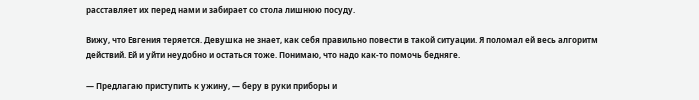расставляет их перед нами и забирает со стола лишнюю посуду.

Вижу, что Евгения теряется. Девушка не знает, как себя правильно повести в такой ситуации. Я поломал ей весь алгоритм действий. Ей и уйти неудобно и остаться тоже. Понимаю, что надо как-то помочь бедняге.

— Предлагаю приступить к ужину, — беру в руки приборы и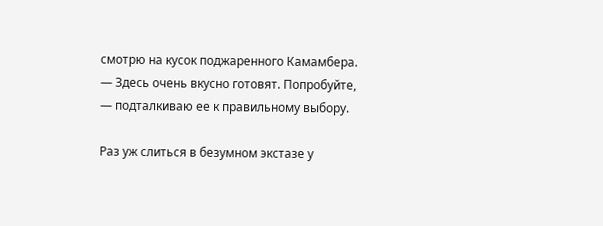смотрю на кусок поджаренного Камамбера. — Здесь очень вкусно готовят. Попробуйте, — подталкиваю ее к правильному выбору.

Раз уж слиться в безумном экстазе у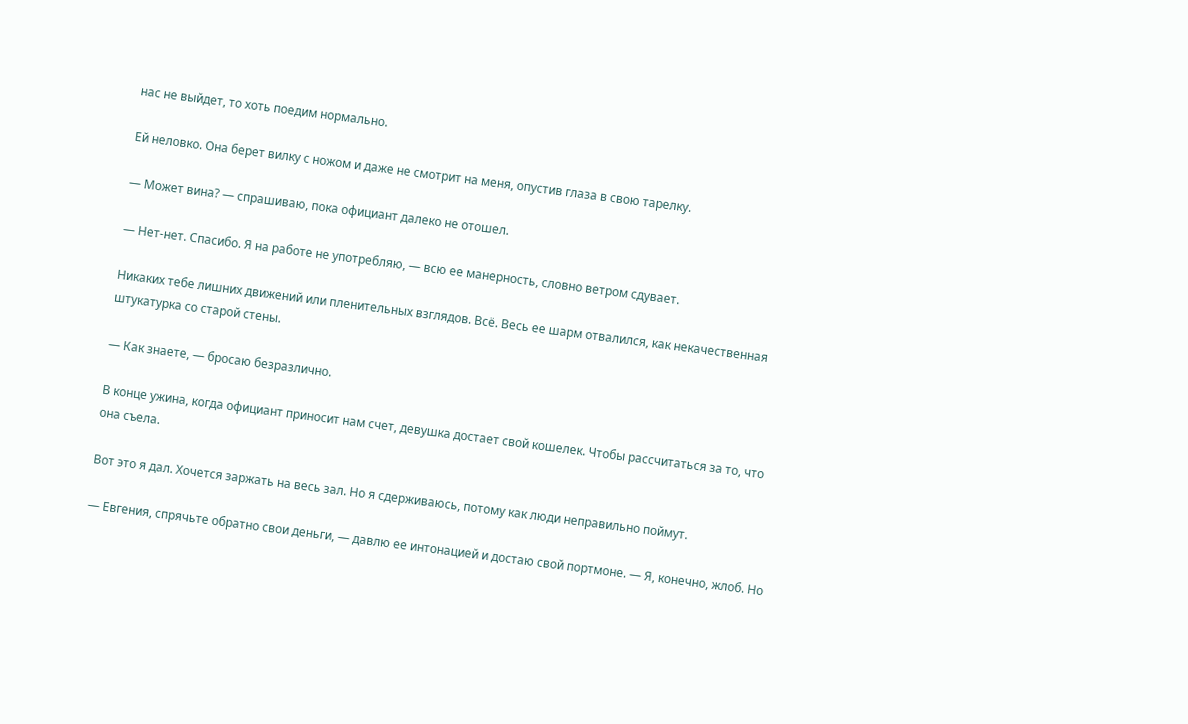нас не выйдет, то хоть поедим нормально.

Ей неловко. Она берет вилку с ножом и даже не смотрит на меня, опустив глаза в свою тарелку.

— Может вина? — спрашиваю, пока официант далеко не отошел.

— Нет-нет. Спасибо. Я на работе не употребляю, — всю ее манерность, словно ветром сдувает.

Никаких тебе лишних движений или пленительных взглядов. Всё. Весь ее шарм отвалился, как некачественная штукатурка со старой стены.

— Как знаете, — бросаю безразлично.

В конце ужина, когда официант приносит нам счет, девушка достает свой кошелек. Чтобы рассчитаться за то, что она съела.

Вот это я дал. Хочется заржать на весь зал. Но я сдерживаюсь, потому как люди неправильно поймут.

— Евгения, спрячьте обратно свои деньги, — давлю ее интонацией и достаю свой портмоне. — Я, конечно, жлоб. Но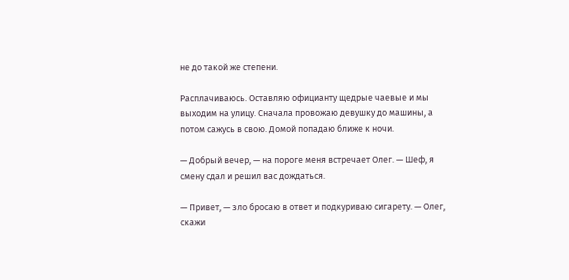не до такой же степени.

Расплачиваюсь. Оставляю официанту щедрые чаевые и мы выходим на улицу. Сначала провожаю девушку до машины, а потом сажусь в свою. Домой попадаю ближе к ночи.

— Добрый вечер, — на пороге меня встречает Олег. — Шеф, я смену сдал и решил вас дождаться.

— Привет, — зло бросаю в ответ и подкуриваю сигарету. — Олег, скажи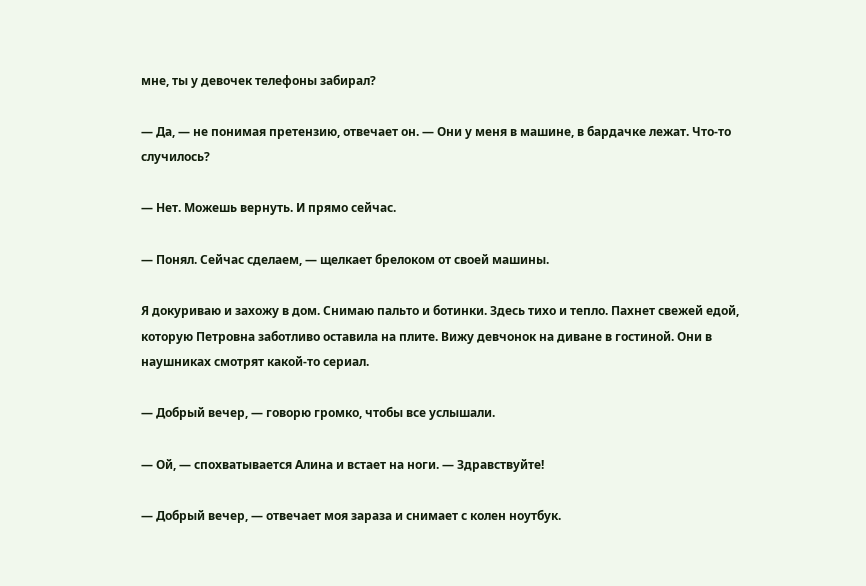мне, ты у девочек телефоны забирал?

— Да, — не понимая претензию, отвечает он. — Они у меня в машине, в бардачке лежат. Что-то случилось?

— Нет. Можешь вернуть. И прямо сейчас.

— Понял. Сейчас сделаем, — щелкает брелоком от своей машины.

Я докуриваю и захожу в дом. Снимаю пальто и ботинки. Здесь тихо и тепло. Пахнет свежей едой, которую Петровна заботливо оставила на плите. Вижу девчонок на диване в гостиной. Они в наушниках смотрят какой-то сериал.

— Добрый вечер, — говорю громко, чтобы все услышали.

— Ой, — спохватывается Алина и встает на ноги. — Здравствуйте!

— Добрый вечер, — отвечает моя зараза и снимает с колен ноутбук.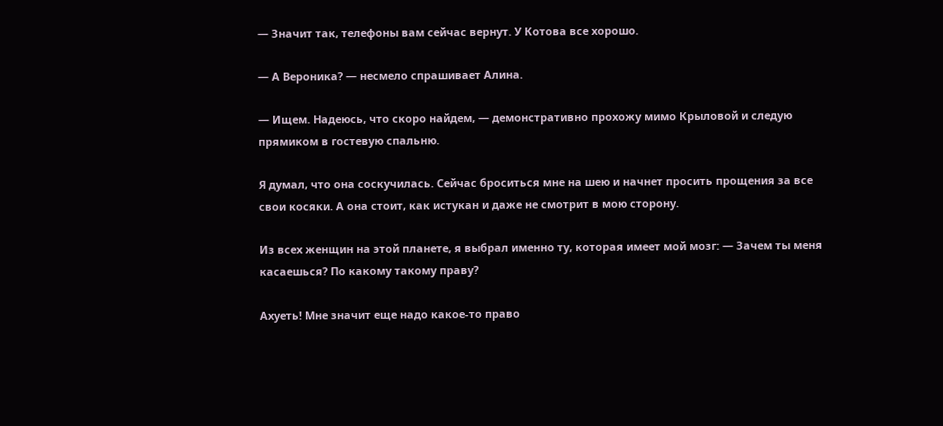— Значит так, телефоны вам сейчас вернут. У Котова все хорошо.

— А Вероника? — несмело спрашивает Алина.

— Ищем. Надеюсь, что скоро найдем, — демонстративно прохожу мимо Крыловой и следую прямиком в гостевую спальню.

Я думал, что она соскучилась. Сейчас броситься мне на шею и начнет просить прощения за все свои косяки. А она стоит, как истукан и даже не смотрит в мою сторону.

Из всех женщин на этой планете, я выбрал именно ту, которая имеет мой мозг: — Зачем ты меня касаешься? По какому такому праву?

Ахуеть! Мне значит еще надо какое-то право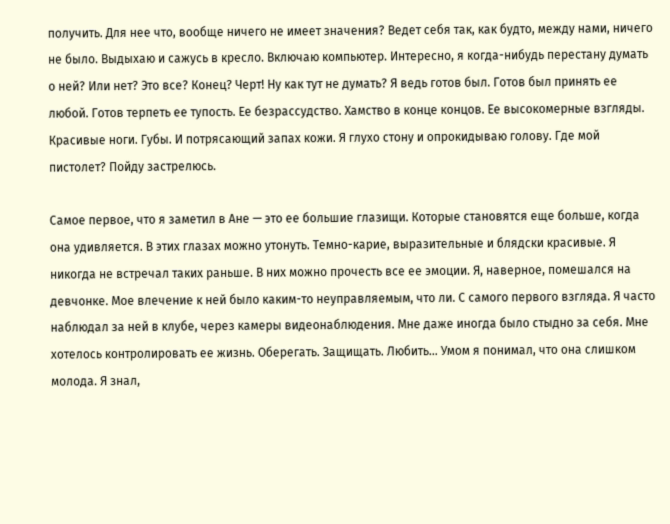получить. Для нее что, вообще ничего не имеет значения? Ведет себя так, как будто, между нами, ничего не было. Выдыхаю и сажусь в кресло. Включаю компьютер. Интересно, я когда-нибудь перестану думать о ней? Или нет? Это все? Конец? Черт! Ну как тут не думать? Я ведь готов был. Готов был принять ее любой. Готов терпеть ее тупость. Ее безрассудство. Хамство в конце концов. Ее высокомерные взгляды. Красивые ноги. Губы. И потрясающий запах кожи. Я глухо стону и опрокидываю голову. Где мой пистолет? Пойду застрелюсь.

Самое первое, что я заметил в Ане — это ее большие глазищи. Которые становятся еще больше, когда она удивляется. В этих глазах можно утонуть. Темно-карие, выразительные и блядски красивые. Я никогда не встречал таких раньше. В них можно прочесть все ее эмоции. Я, наверное, помешался на девчонке. Мое влечение к ней было каким-то неуправляемым, что ли. С самого первого взгляда. Я часто наблюдал за ней в клубе, через камеры видеонаблюдения. Мне даже иногда было стыдно за себя. Мне хотелось контролировать ее жизнь. Оберегать. Защищать. Любить… Умом я понимал, что она слишком молода. Я знал,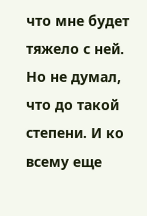что мне будет тяжело с ней. Но не думал, что до такой степени. И ко всему еще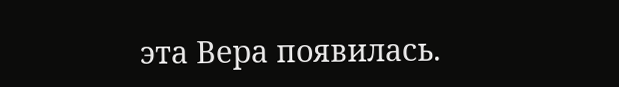эта Вера появилась.